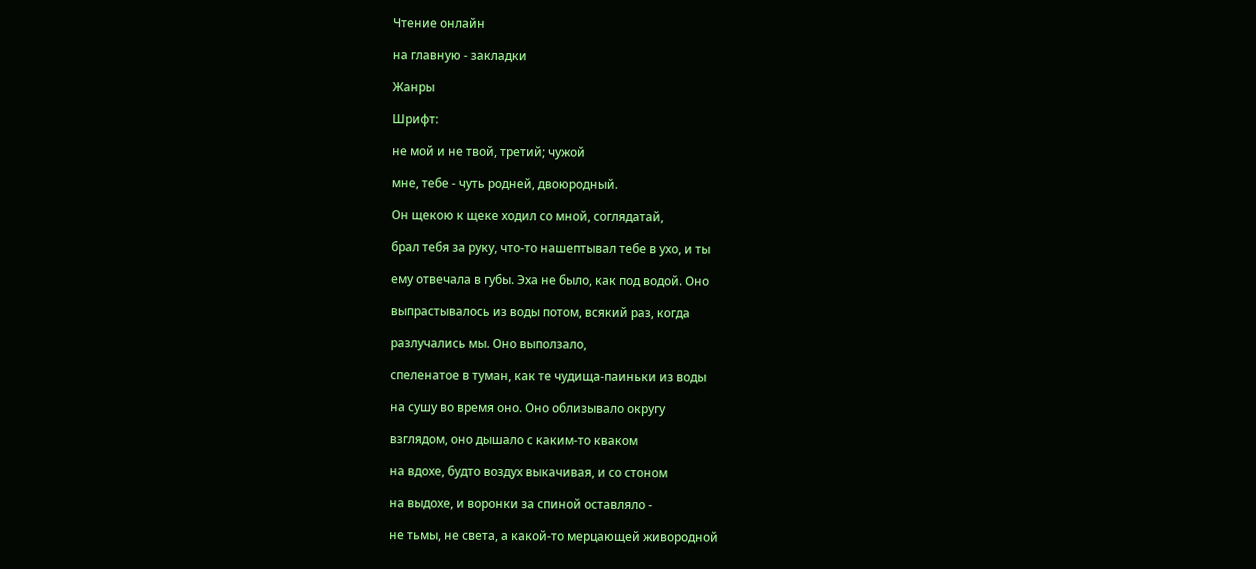Чтение онлайн

на главную - закладки

Жанры

Шрифт:

не мой и не твой, третий; чужой

мне, тебе - чуть родней, двоюродный.

Он щекою к щеке ходил со мной, соглядатай,

брал тебя за руку, что-то нашептывал тебе в ухо, и ты

ему отвечала в губы. Эха не было, как под водой. Оно

выпрастывалось из воды потом, всякий раз, когда

разлучались мы. Оно выползало,

спеленатое в туман, как те чудища-паиньки из воды

на сушу во время оно. Оно облизывало округу

взглядом, оно дышало с каким-то кваком

на вдохе, будто воздух выкачивая, и со стоном

на выдохе, и воронки за спиной оставляло -

не тьмы, не света, а какой-то мерцающей живородной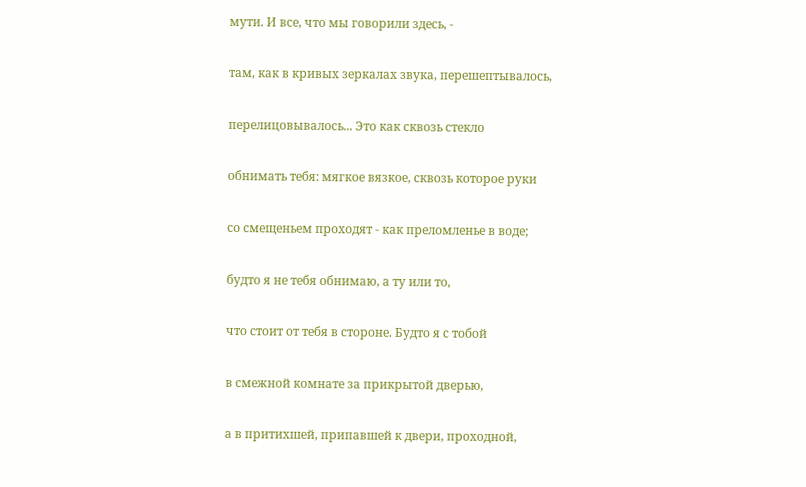мути. И все, что мы говорили здесь, -

там, как в кривых зеркалах звука, перешептывалось,

перелицовывалось... Это как сквозь стекло

обнимать тебя: мягкое вязкое, сквозь которое руки

со смещеньем проходят - как преломленье в воде;

будто я не тебя обнимаю, а ту или то,

что стоит от тебя в стороне. Будто я с тобой

в смежной комнате за прикрытой дверью,

а в притихшей, припавшей к двери, проходной,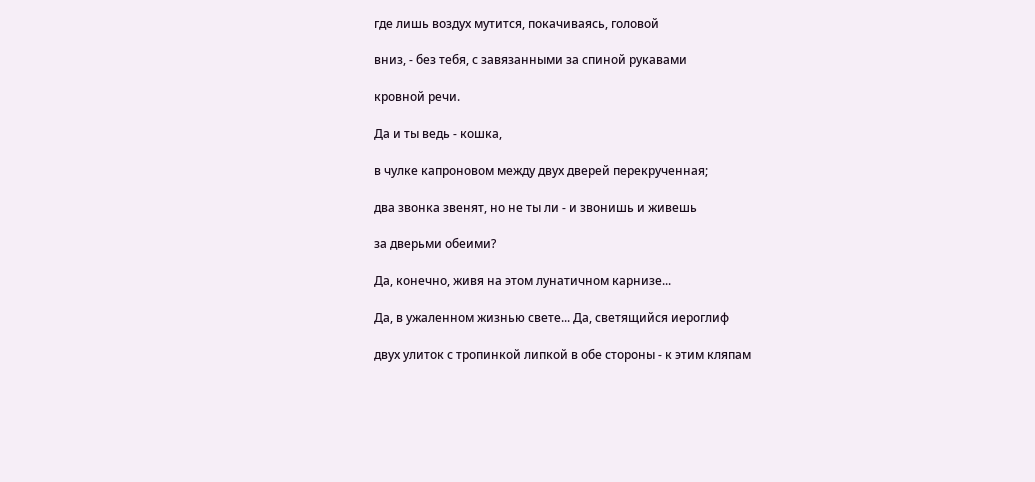где лишь воздух мутится, покачиваясь, головой

вниз, - без тебя, с завязанными за спиной рукавами

кровной речи.

Да и ты ведь - кошка,

в чулке капроновом между двух дверей перекрученная;

два звонка звенят, но не ты ли - и звонишь и живешь

за дверьми обеими?

Да, конечно, живя на этом лунатичном карнизе...

Да, в ужаленном жизнью свете... Да, светящийся иероглиф

двух улиток с тропинкой липкой в обе стороны - к этим кляпам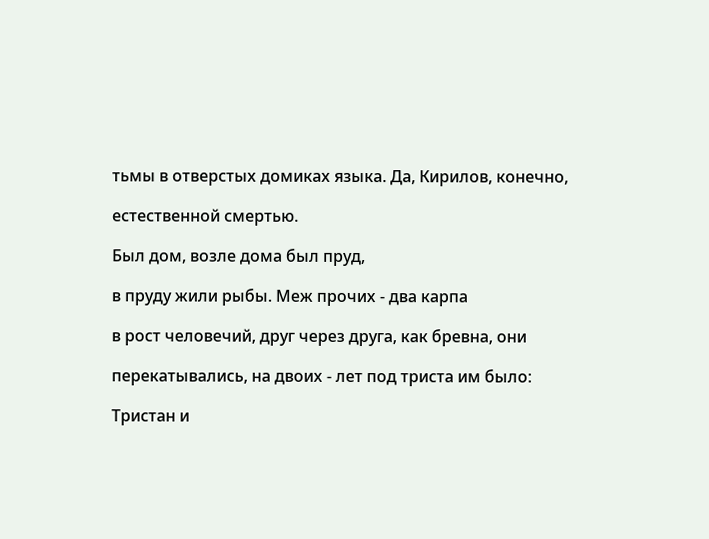тьмы в отверстых домиках языка. Да, Кирилов, конечно,

естественной смертью.

Был дом, возле дома был пруд,

в пруду жили рыбы. Меж прочих - два карпа

в рост человечий, друг через друга, как бревна, они

перекатывались, на двоих - лет под триста им было:

Тристан и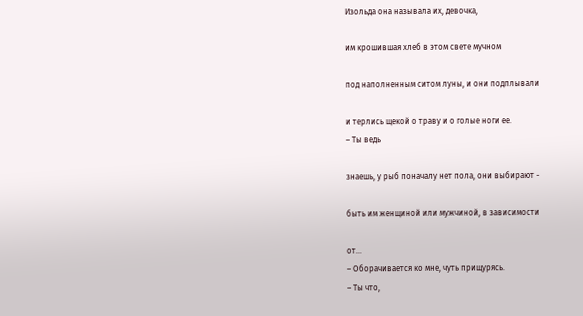Изольда она называла их, девочка,

им крошившая хлеб в этом свете мучном

под наполненным ситом луны, и они подплывали

и терлись щекой о траву и о голые ноги ее.
– Ты ведь

знаешь, у рыб поначалу нет пола, они выбирают -

быть им женщиной или мужчиной, в зависимости

от...
– Оборачивается ко мне, чуть прищурясь.
– Ты что,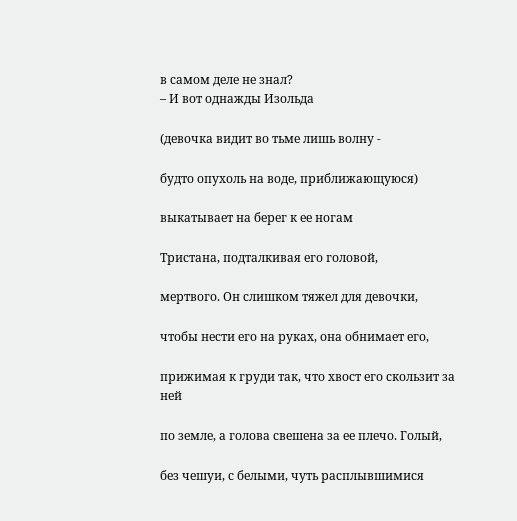в самом деле не знал?
– И вот однажды Изольда

(девочка видит во тьме лишь волну -

будто опухоль на воде, приближающуюся)

выкатывает на берег к ее ногам

Тристана, подталкивая его головой,

мертвого. Он слишком тяжел для девочки,

чтобы нести его на руках, она обнимает его,

прижимая к груди так, что хвост его скользит за ней

по земле, а голова свешена за ее плечо. Голый,

без чешуи, с белыми, чуть расплывшимися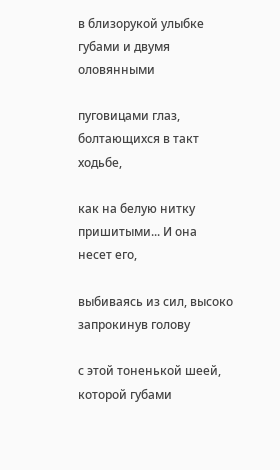в близорукой улыбке губами и двумя оловянными

пуговицами глаз, болтающихся в такт ходьбе,

как на белую нитку пришитыми... И она несет его,

выбиваясь из сил, высоко запрокинув голову

с этой тоненькой шеей, которой губами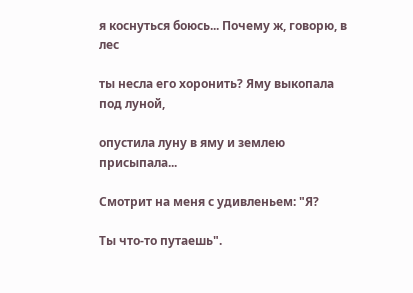я коснуться боюсь... Почему ж, говорю, в лес

ты несла его хоронить? Яму выкопала под луной,

опустила луну в яму и землею присыпала...

Смотрит на меня с удивленьем: "Я?

Ты что-то путаешь".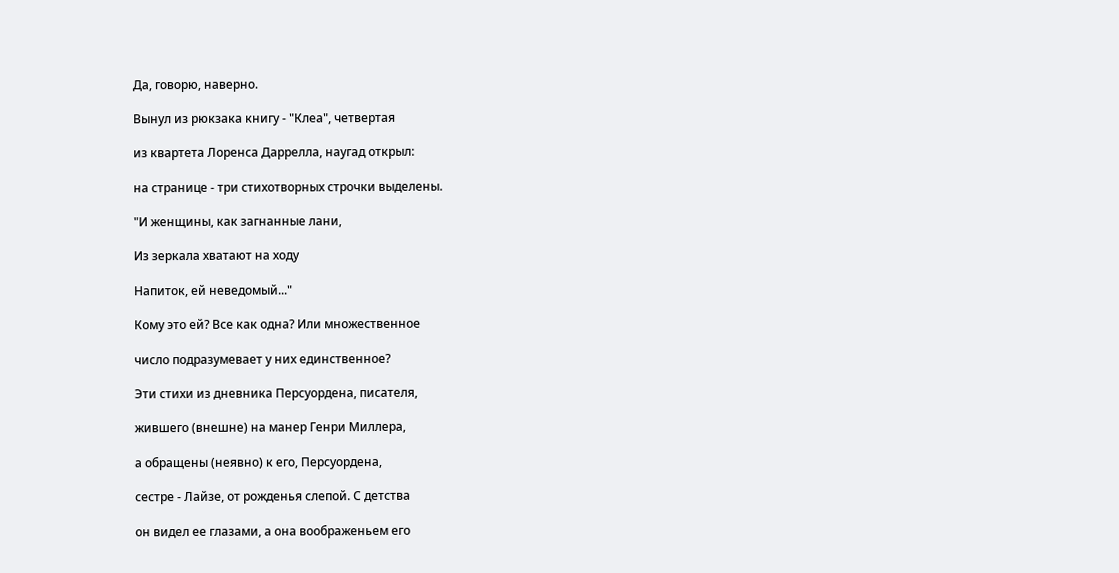Да, говорю, наверно.

Вынул из рюкзака книгу - "Клеа", четвертая

из квартета Лоренса Даррелла, наугад открыл:

на странице - три стихотворных строчки выделены.

"И женщины, как загнанные лани,

Из зеркала хватают на ходу

Напиток, ей неведомый..."

Кому это ей? Все как одна? Или множественное

число подразумевает у них единственное?

Эти стихи из дневника Персуордена, писателя,

жившего (внешне) на манер Генри Миллера,

а обращены (неявно) к его, Персуордена,

сестре - Лайзе, от рожденья слепой. С детства

он видел ее глазами, а она воображеньем его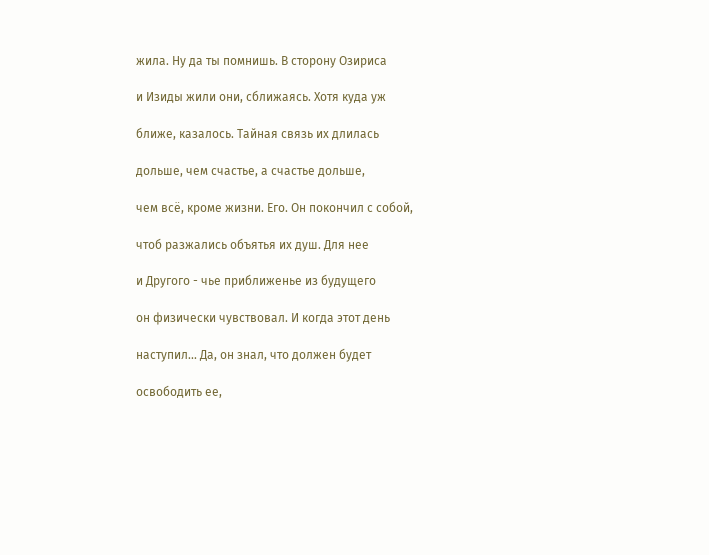жила. Ну да ты помнишь. В сторону Озириса

и Изиды жили они, сближаясь. Хотя куда уж

ближе, казалось. Тайная связь их длилась

дольше, чем счастье, а счастье дольше,

чем всё, кроме жизни. Его. Он покончил с собой,

чтоб разжались объятья их душ. Для нее

и Другого - чье приближенье из будущего

он физически чувствовал. И когда этот день

наступил... Да, он знал, что должен будет

освободить ее,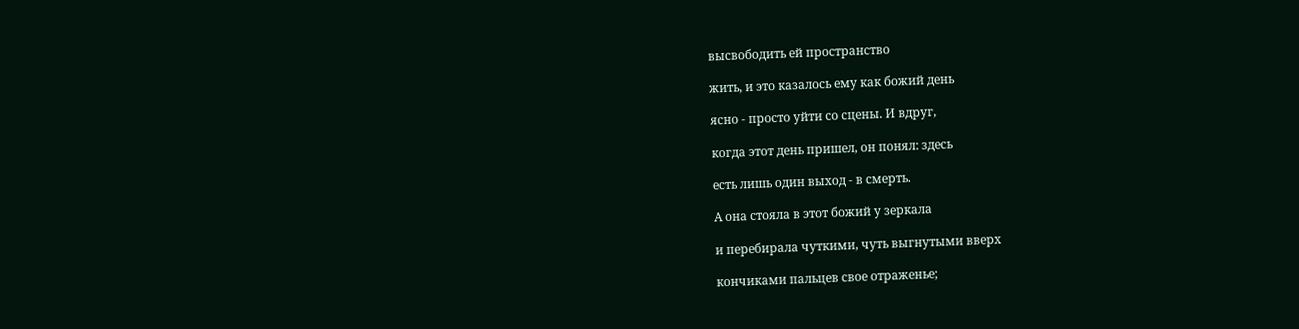высвободить ей пространство

жить, и это казалось ему как божий день

ясно - просто уйти со сцены. И вдруг,

когда этот день пришел, он понял: здесь

есть лишь один выход - в смерть.

А она стояла в этот божий у зеркала

и перебирала чуткими, чуть выгнутыми вверх

кончиками пальцев свое отраженье;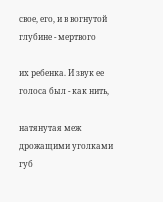свое, его, и в вогнутой глубине - мертвого

их ребенка. И звук ее голоса был - как нить,

натянутая меж дрожащими уголками губ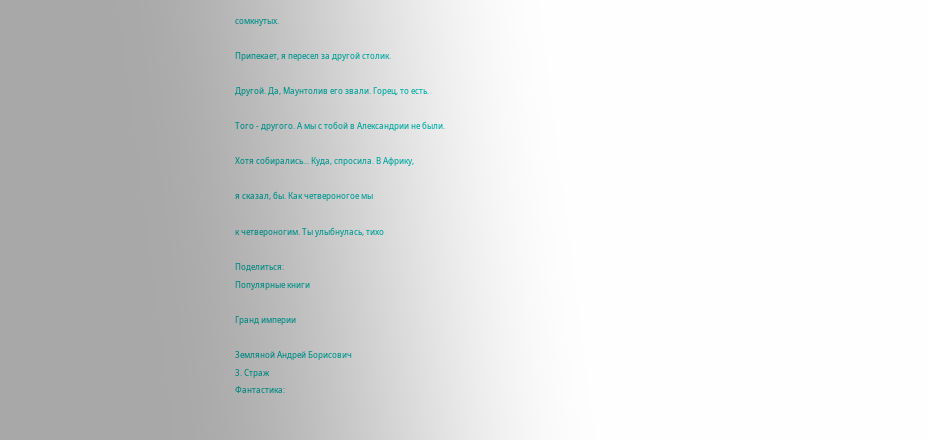сомкнутых.

Припекает, я пересел за другой столик.

Другой. Да, Маунтолив его звали. Горец, то есть.

Того - другого. А мы с тобой в Александрии не были.

Хотя собирались... Куда, спросила. В Африку,

я сказал, бы. Как четвероногое мы

к четвероногим. Ты улыбнулась, тихо

Поделиться:
Популярные книги

Гранд империи

Земляной Андрей Борисович
3. Страж
Фантастика: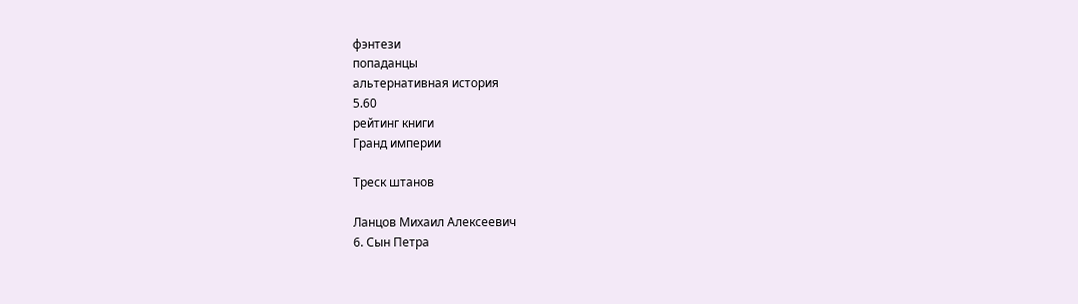фэнтези
попаданцы
альтернативная история
5.60
рейтинг книги
Гранд империи

Треск штанов

Ланцов Михаил Алексеевич
6. Сын Петра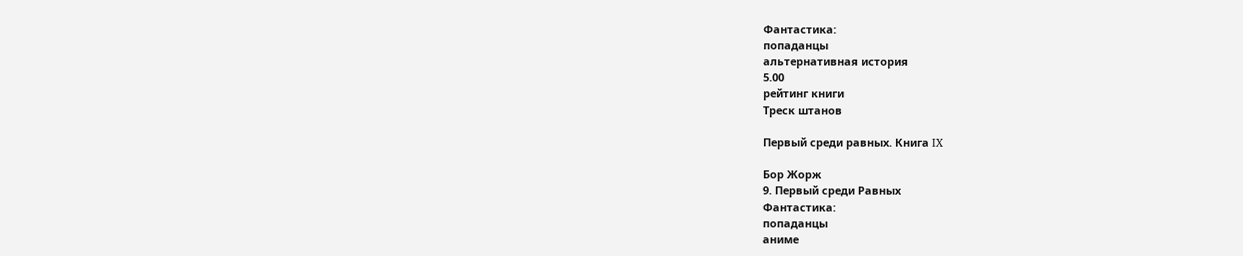Фантастика:
попаданцы
альтернативная история
5.00
рейтинг книги
Треск штанов

Первый среди равных. Книга IX

Бор Жорж
9. Первый среди Равных
Фантастика:
попаданцы
аниме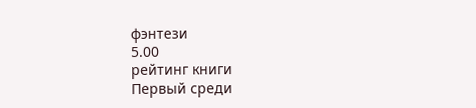фэнтези
5.00
рейтинг книги
Первый среди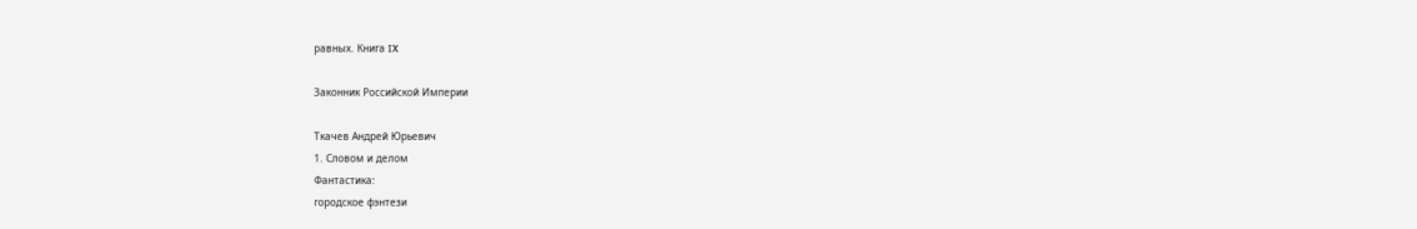равных. Книга IX

Законник Российской Империи

Ткачев Андрей Юрьевич
1. Словом и делом
Фантастика:
городское фэнтези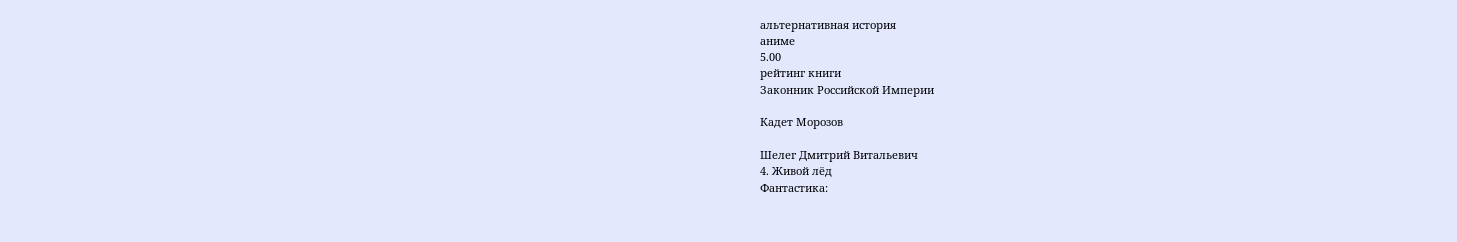альтернативная история
аниме
5.00
рейтинг книги
Законник Российской Империи

Кадет Морозов

Шелег Дмитрий Витальевич
4. Живой лёд
Фантастика: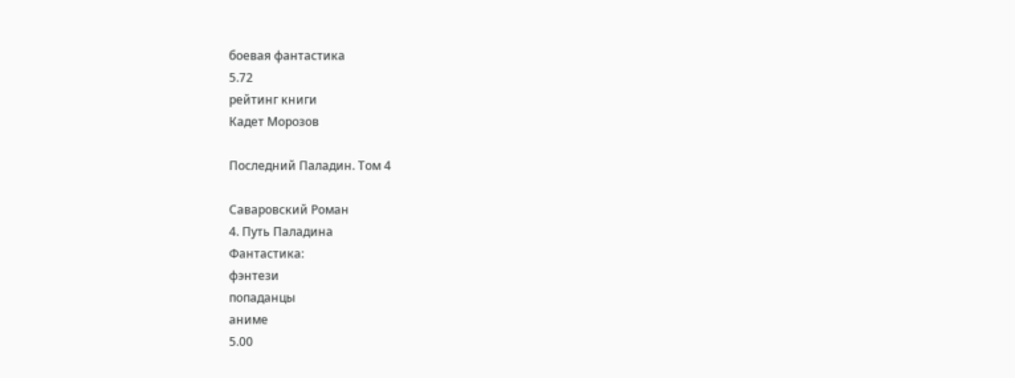боевая фантастика
5.72
рейтинг книги
Кадет Морозов

Последний Паладин. Том 4

Саваровский Роман
4. Путь Паладина
Фантастика:
фэнтези
попаданцы
аниме
5.00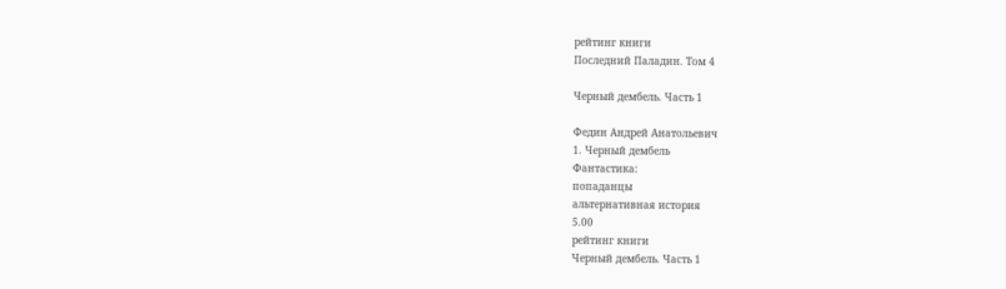рейтинг книги
Последний Паладин. Том 4

Черный дембель. Часть 1

Федин Андрей Анатольевич
1. Черный дембель
Фантастика:
попаданцы
альтернативная история
5.00
рейтинг книги
Черный дембель. Часть 1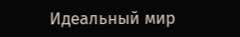Идеальный мир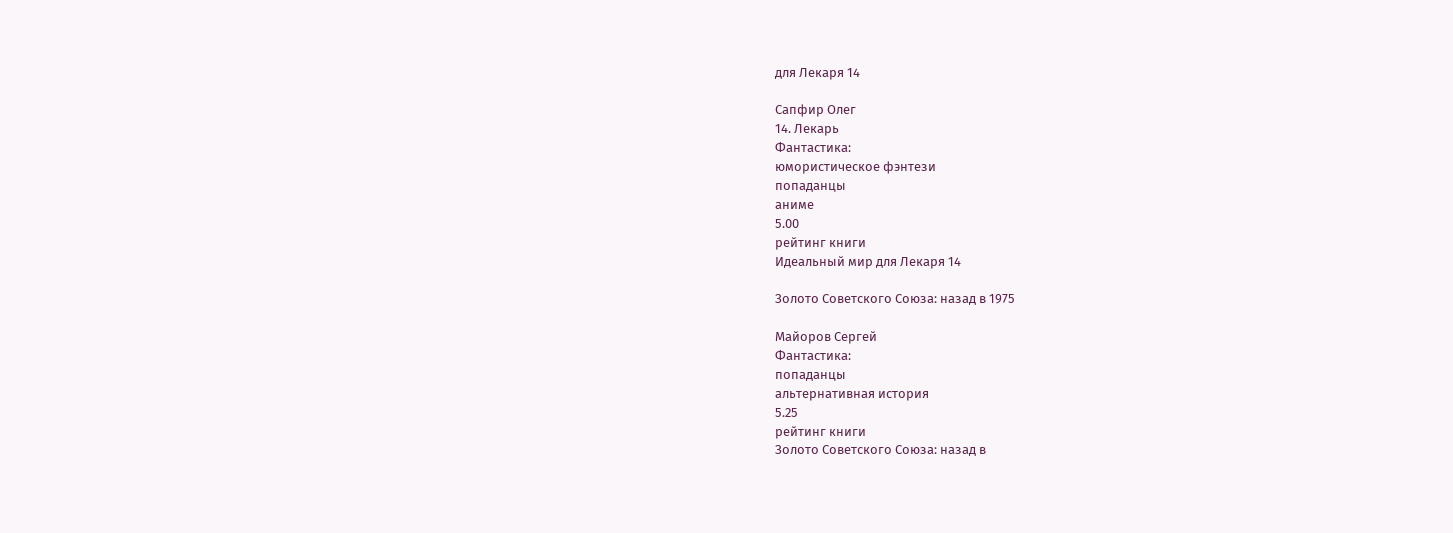для Лекаря 14

Сапфир Олег
14. Лекарь
Фантастика:
юмористическое фэнтези
попаданцы
аниме
5.00
рейтинг книги
Идеальный мир для Лекаря 14

Золото Советского Союза: назад в 1975

Майоров Сергей
Фантастика:
попаданцы
альтернативная история
5.25
рейтинг книги
Золото Советского Союза: назад в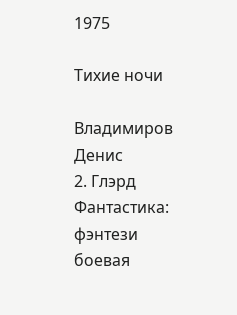1975

Тихие ночи

Владимиров Денис
2. Глэрд
Фантастика:
фэнтези
боевая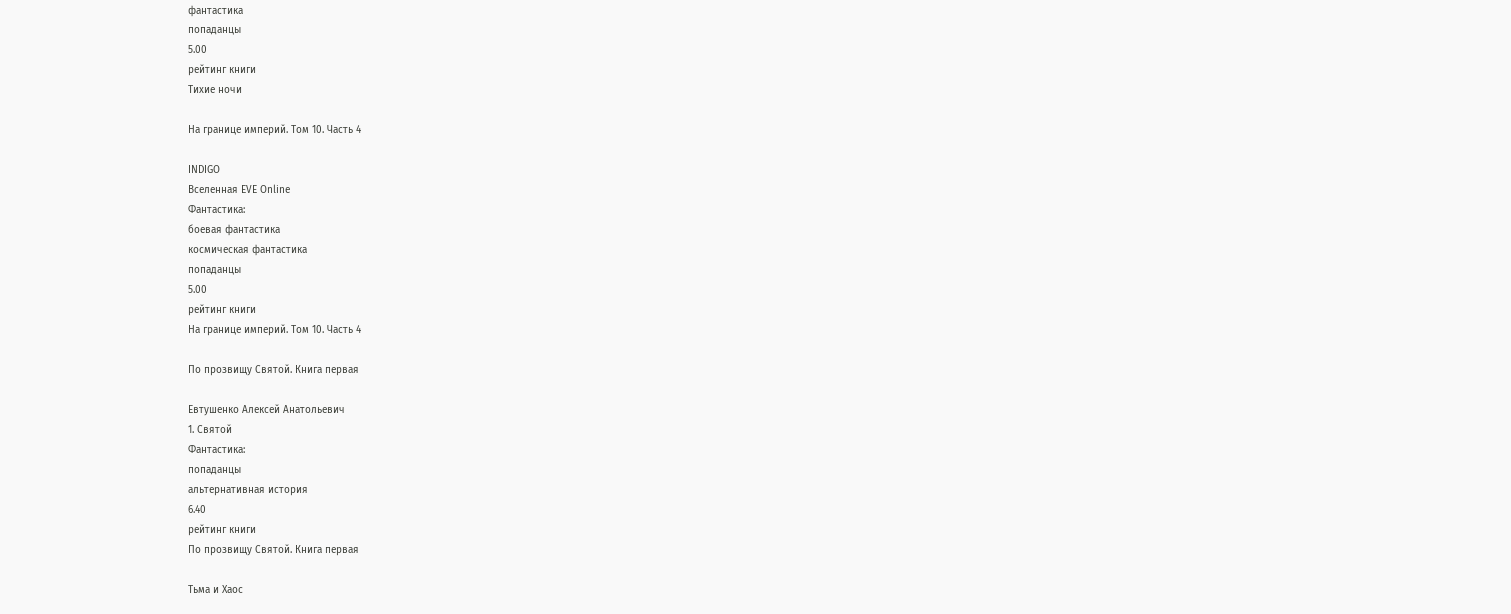фантастика
попаданцы
5.00
рейтинг книги
Тихие ночи

На границе империй. Том 10. Часть 4

INDIGO
Вселенная EVE Online
Фантастика:
боевая фантастика
космическая фантастика
попаданцы
5.00
рейтинг книги
На границе империй. Том 10. Часть 4

По прозвищу Святой. Книга первая

Евтушенко Алексей Анатольевич
1. Святой
Фантастика:
попаданцы
альтернативная история
6.40
рейтинг книги
По прозвищу Святой. Книга первая

Тьма и Хаос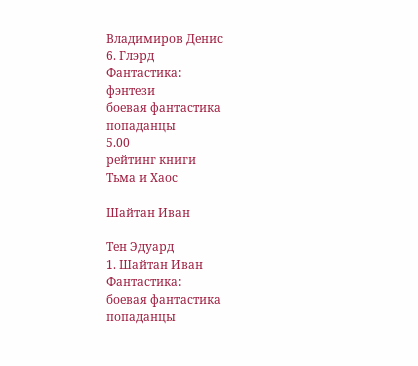Владимиров Денис
6. Глэрд
Фантастика:
фэнтези
боевая фантастика
попаданцы
5.00
рейтинг книги
Тьма и Хаос

Шайтан Иван

Тен Эдуард
1. Шайтан Иван
Фантастика:
боевая фантастика
попаданцы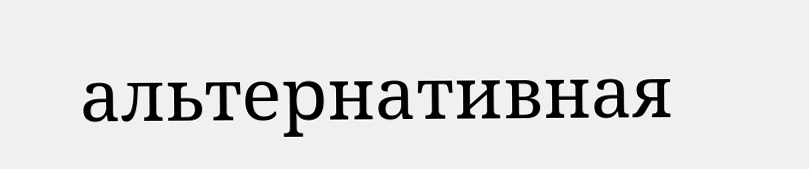альтернативная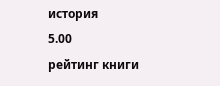история
5.00
рейтинг книги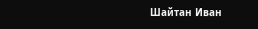Шайтан Иван